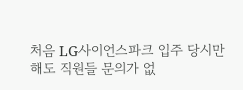처음 LG사이언스파크 입주 당시만 해도 직원들 문의가 없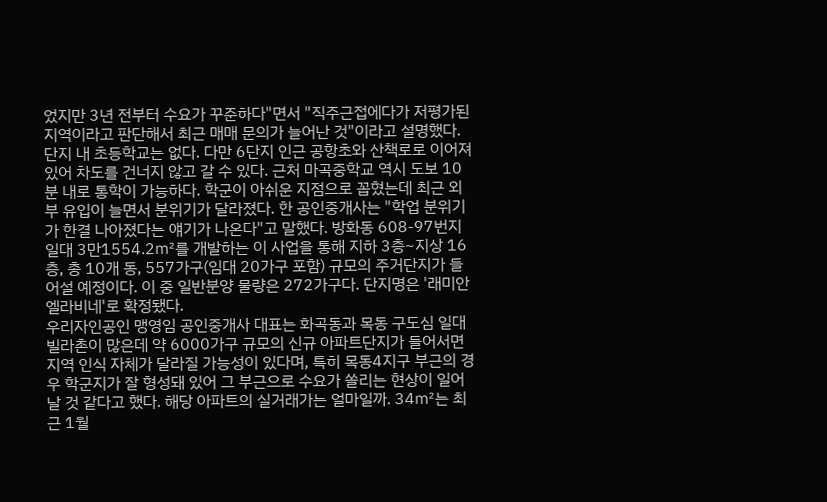었지만 3년 전부터 수요가 꾸준하다"면서 "직주근접에다가 저평가된 지역이라고 판단해서 최근 매매 문의가 늘어난 것"이라고 설명했다. 단지 내 초등학교는 없다. 다만 6단지 인근 공항초와 산책로로 이어져 있어 차도를 건너지 않고 갈 수 있다. 근처 마곡중학교 역시 도보 10분 내로 통학이 가능하다. 학군이 아쉬운 지점으로 꼽혔는데 최근 외부 유입이 늘면서 분위기가 달라졌다. 한 공인중개사는 "학업 분위기가 한결 나아졌다는 얘기가 나온다"고 말했다. 방화동 608-97번지 일대 3만1554.2㎡를 개발하는 이 사업을 통해 지하 3층~지상 16층, 총 10개 동, 557가구(임대 20가구 포함) 규모의 주거단지가 들어설 예정이다. 이 중 일반분양 물량은 272가구다. 단지명은 '래미안 엘라비네'로 확정됐다.
우리자인공인 맹영임 공인중개사 대표는 화곡동과 목동 구도심 일대 빌라촌이 많은데 약 6000가구 규모의 신규 아파트단지가 들어서면 지역 인식 자체가 달라질 가능성이 있다며, 특히 목동4지구 부근의 경우 학군지가 잘 형성돼 있어 그 부근으로 수요가 쏠리는 현상이 일어날 것 같다고 했다. 해당 아파트의 실거래가는 얼마일까. 34㎡는 최근 1월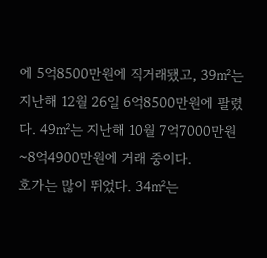에 5억8500만원에 직거래됐고, 39㎡는 지난해 12월 26일 6억8500만원에 팔렸다. 49㎡는 지난해 10월 7억7000만원~8억4900만원에 거래 중이다.
호가는 많이 뛰었다. 34㎡는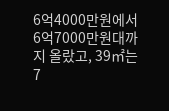6억4000만원에서 6억7000만원대까지 올랐고, 39㎡는 7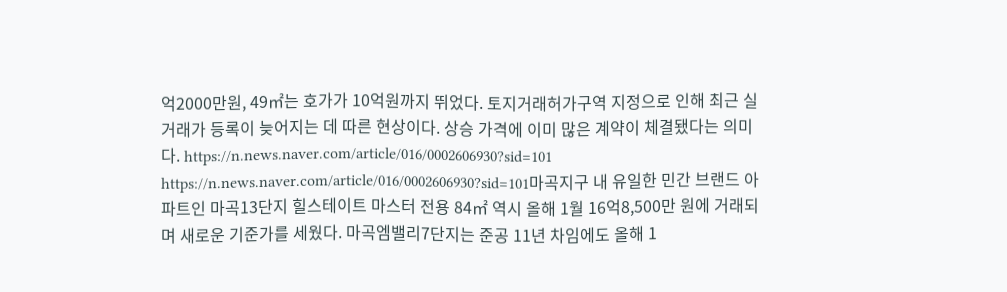억2000만원, 49㎡는 호가가 10억원까지 뛰었다. 토지거래허가구역 지정으로 인해 최근 실거래가 등록이 늦어지는 데 따른 현상이다. 상승 가격에 이미 많은 계약이 체결됐다는 의미다. https://n.news.naver.com/article/016/0002606930?sid=101 https://n.news.naver.com/article/016/0002606930?sid=101마곡지구 내 유일한 민간 브랜드 아파트인 마곡13단지 힐스테이트 마스터 전용 84㎡ 역시 올해 1월 16억8,500만 원에 거래되며 새로운 기준가를 세웠다. 마곡엠밸리7단지는 준공 11년 차임에도 올해 1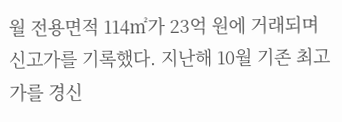월 전용면적 114㎡가 23억 원에 거래되며 신고가를 기록했다. 지난해 10월 기존 최고가를 경신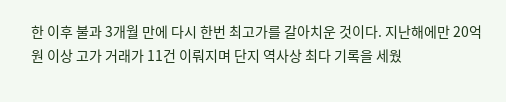한 이후 불과 3개월 만에 다시 한번 최고가를 갈아치운 것이다. 지난해에만 20억 원 이상 고가 거래가 11건 이뤄지며 단지 역사상 최다 기록을 세웠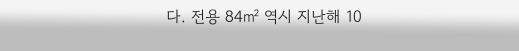다. 전용 84㎡ 역시 지난해 10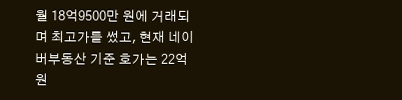월 18억9500만 원에 거래되며 최고가를 썼고, 현재 네이버부동산 기준 호가는 22억 원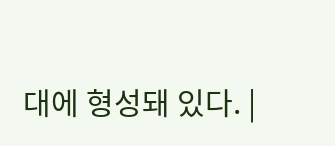대에 형성돼 있다. |